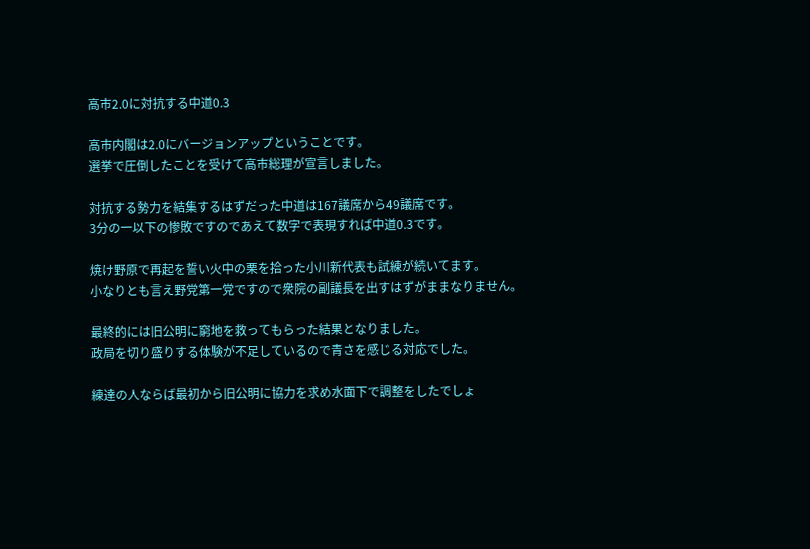高市2.0に対抗する中道0.3

高市内閣は2.0にバージョンアップということです。
選挙で圧倒したことを受けて高市総理が宣言しました。

対抗する勢力を結集するはずだった中道は167議席から49議席です。
3分の一以下の惨敗ですのであえて数字で表現すれば中道0.3です。

焼け野原で再起を誓い火中の栗を拾った小川新代表も試練が続いてます。
小なりとも言え野党第一党ですので衆院の副議長を出すはずがままなりません。

最終的には旧公明に窮地を救ってもらった結果となりました。
政局を切り盛りする体験が不足しているので青さを感じる対応でした。

練達の人ならば最初から旧公明に協力を求め水面下で調整をしたでしょ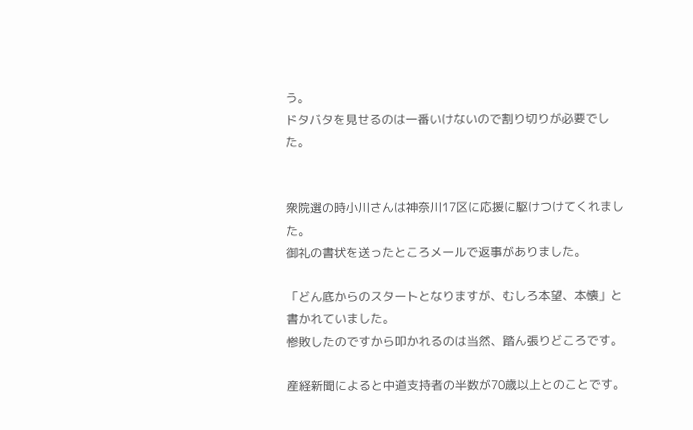う。
ドタバタを見せるのは一番いけないので割り切りが必要でした。


衆院選の時小川さんは神奈川17区に応援に駆けつけてくれました。
御礼の書状を送ったところメールで返事がありました。

「どん底からのスタートとなりますが、むしろ本望、本懐」と書かれていました。
惨敗したのですから叩かれるのは当然、踏ん張りどころです。

産経新聞によると中道支持者の半数が70歳以上とのことです。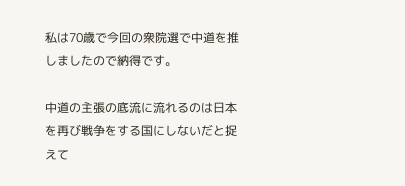私は70歳で今回の衆院選で中道を推しましたので納得です。

中道の主張の底流に流れるのは日本を再び戦争をする国にしないだと捉えて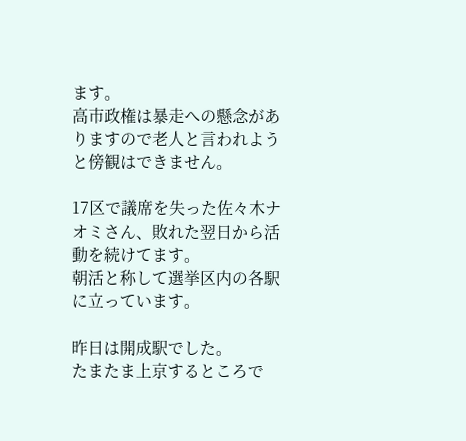ます。
高市政権は暴走への懸念がありますので老人と言われようと傍観はできません。

17区で議席を失った佐々木ナオミさん、敗れた翌日から活動を続けてます。
朝活と称して選挙区内の各駅に立っています。

昨日は開成駅でした。
たまたま上京するところで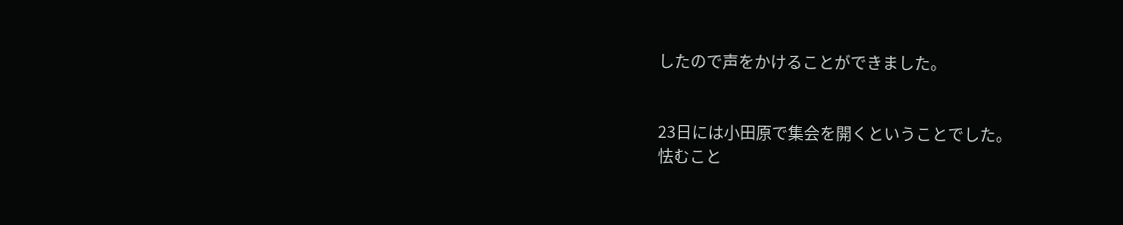したので声をかけることができました。


23日には小田原で集会を開くということでした。
怯むこと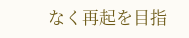なく再起を目指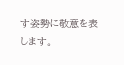す姿勢に敬意を表します。